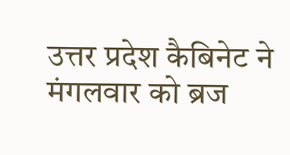उत्तर प्रदेश कैबिनेट ने मंगलवार को ब्रज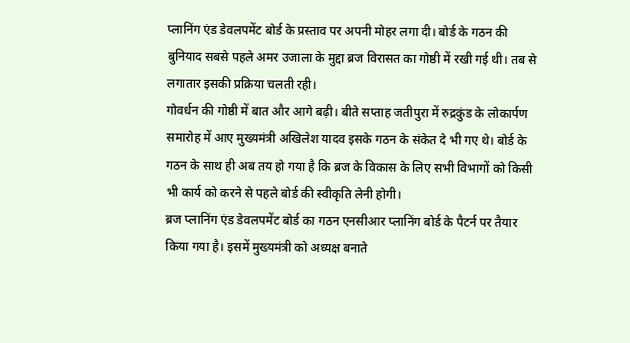प्लानिंग एंड डेवलपमेंट बोर्ड के प्रस्ताव पर अपनी मोहर लगा दी। बोर्ड के गठन की बुनियाद सबसे पहले अमर उजाला के मुद्दा ब्रज विरासत का गोष्ठी में रखी गई थी। तब से लगातार इसकी प्रक्रिया चलती रही।
गोवर्धन की गोष्ठी में बात और आगे बढ़ी। बीते सप्ताह जतीपुरा में रुद्रकुंड के लोकार्पण समारोह में आए मुख्यमंत्री अखिलेश यादव इसके गठन के संकेत दे भी गए थे। बोर्ड के गठन के साथ ही अब तय हो गया है कि ब्रज के विकास के लिए सभी विभागों को किसी भी कार्य को करने से पहले बोर्ड की स्वीकृति लेनी होगी।
ब्रज प्लानिंग एंड डेवलपमेंट बोर्ड का गठन एनसीआर प्लानिंग बोर्ड के पैटर्न पर तैयार किया गया है। इसमें मुख्यमंत्री को अध्यक्ष बनाते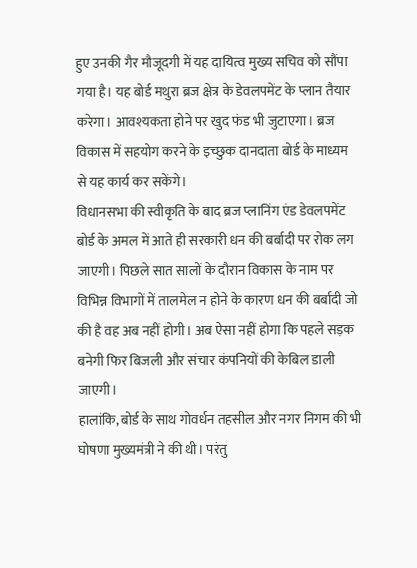हुए उनकी गैर मौजूदगी में यह दायित्व मुख्य सचिव को सौंपा गया है। यह बोर्ड मथुरा ब्रज क्षेत्र के डेवलपमेंट के प्लान तैयार करेगा। आवश्यकता होने पर खुद फंड भी जुटाएगा। ब्रज विकास में सहयोग करने के इच्छुक दानदाता बोर्ड के माध्यम से यह कार्य कर सकेंगे।
विधानसभा की स्वीकृति के बाद ब्रज प्लानिंग एंड डेवलपमेंट बोर्ड के अमल में आते ही सरकारी धन की बर्बादी पर रोक लग जाएगी। पिछले सात सालों के दौरान विकास के नाम पर विभिन्न विभागों में तालमेल न होने के कारण धन की बर्बादी जो की है वह अब नहीं होगी। अब ऐसा नहीं होगा कि पहले सड़क बनेगी फिर बिजली और संचार कंपनियों की केबिल डाली जाएगी।
हालांकि, बोर्ड के साथ गोवर्धन तहसील और नगर निगम की भी घोषणा मुख्यमंत्री ने की थी। परंतु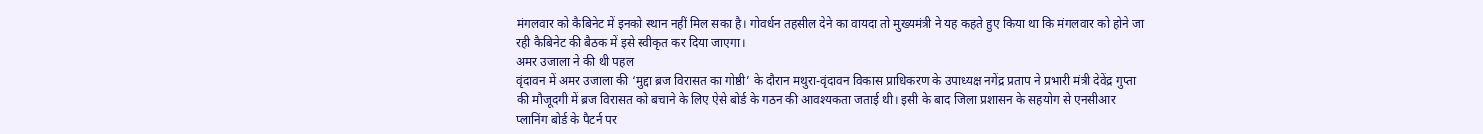मंगलवार को कैबिनेट में इनको स्थान नहीं मिल सका है। गोवर्धन तहसील देने का वायदा तो मुख्यमंत्री ने यह कहते हुए किया था कि मंगलवार को होने जा रही कैबिनेट की बैठक में इसे स्वीकृत कर दिया जाएगा।
अमर उजाला ने की थी पहल
वृंदावन में अमर उजाला की ‘मुद्दा ब्रज विरासत का गोष्ठी’ के दौरान मथुरा-वृंदावन विकास प्राधिकरण के उपाध्यक्ष नगेंद्र प्रताप ने प्रभारी मंत्री देवेंद्र गुप्ता की मौजूदगी में ब्रज विरासत को बचाने के लिए ऐसे बोर्ड के गठन की आवश्यकता जताई थी। इसी के बाद जिला प्रशासन के सहयोग से एनसीआर प्लानिंग बोर्ड के पैटर्न पर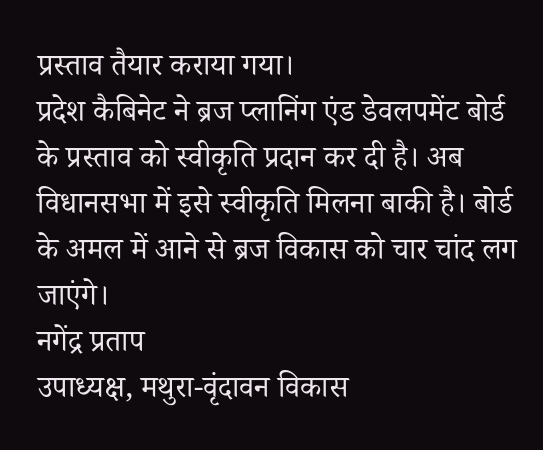प्रस्ताव तैयार कराया गया।
प्रदेश कैबिनेट ने ब्रज प्लानिंग एंड डेवलपमेंट बोर्ड के प्रस्ताव को स्वीकृति प्रदान कर दी है। अब विधानसभा में इसे स्वीकृति मिलना बाकी है। बोर्ड के अमल में आने से ब्रज विकास को चार चांद लग जाएंगे।
नगेंद्र प्रताप
उपाध्यक्ष, मथुरा-वृंदावन विकास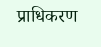प्राधिकरण